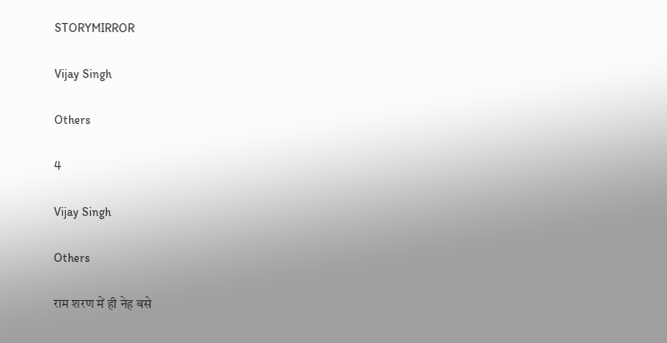STORYMIRROR

Vijay Singh

Others

4

Vijay Singh

Others

राम शरण में ही नेह बसे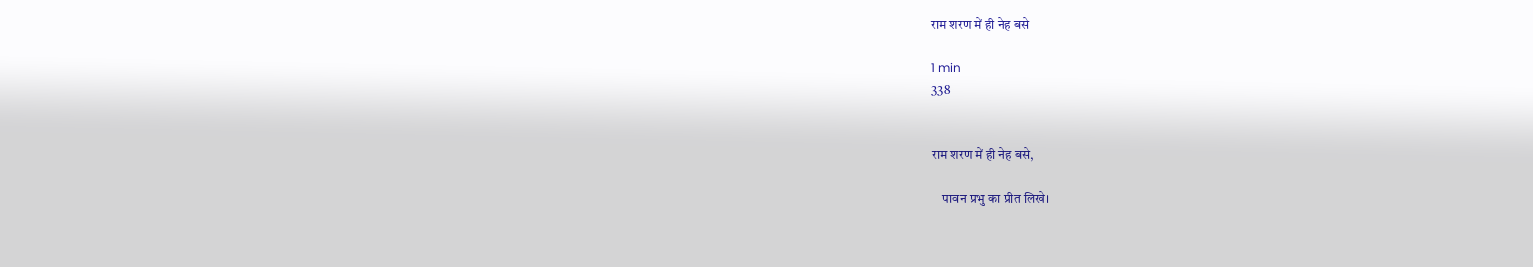राम शरण में ही नेह बसे

1 min
338


राम शरण में ही नेह बसे,

    पावन प्रभु का प्रीत लिखे।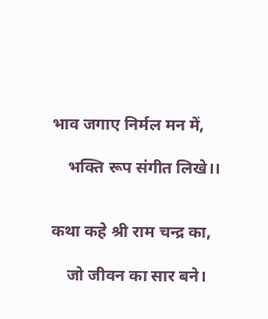भाव जगाए निर्मल मन में,

    भक्ति रूप संगीत लिखे।।


कथा कहे श्री राम चन्द्र का,

    जो जीवन का सार बने।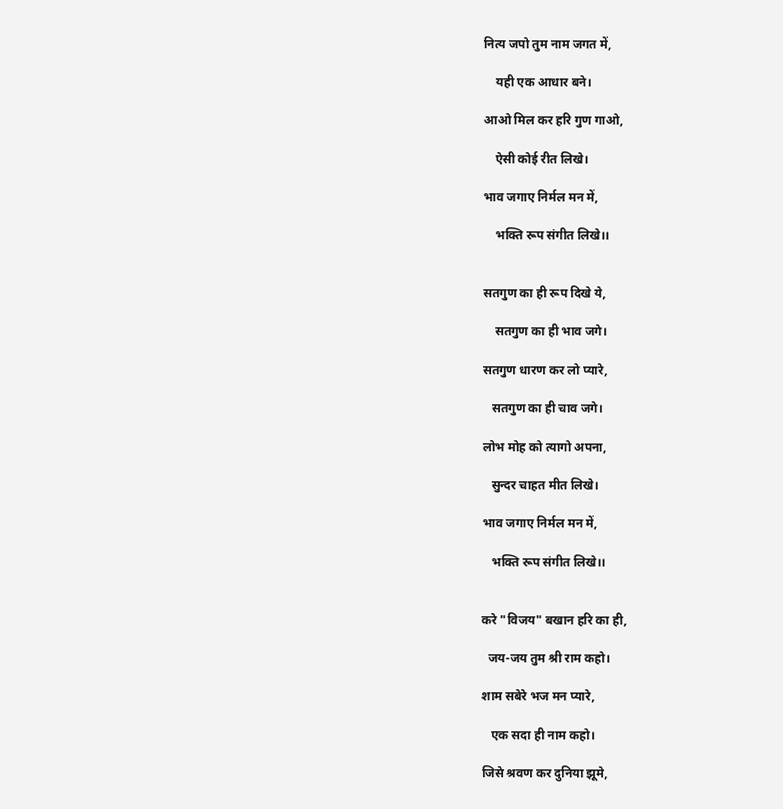नित्य जपो तुम नाम जगत में,

    यही एक आधार बने।

आओ मिल कर हरि गुण गाओ,

    ऐसी कोई रीत लिखे।

भाव जगाए निर्मल मन में,

    भक्ति रूप संगीत लिखे।।


सतगुण का ही रूप दिखे ये,

    सतगुण का ही भाव जगे।

सतगुण धारण कर लो प्यारे,

   सतगुण का ही चाव जगे।

लोभ मोह को त्यागो अपना,

   सुन्दर चाहत मीत लिखे।

भाव जगाए निर्मल मन में,

   भक्ति रूप संगीत लिखे।।


करे "विजय" बखान हरि का ही,

  जय-जय तुम श्री राम कहो।

शाम सबेरे भज मन प्यारे,

   एक सदा ही नाम कहो।

जिसे श्रवण कर दुनिया झूमे,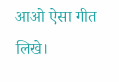आओ ऐसा गीत लिखे।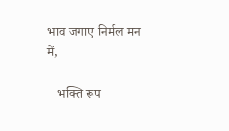भाव जगाए निर्मल मन में,

   भक्ति रूप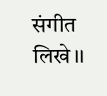संगीत लिखे।।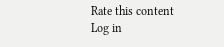Rate this content
Log in